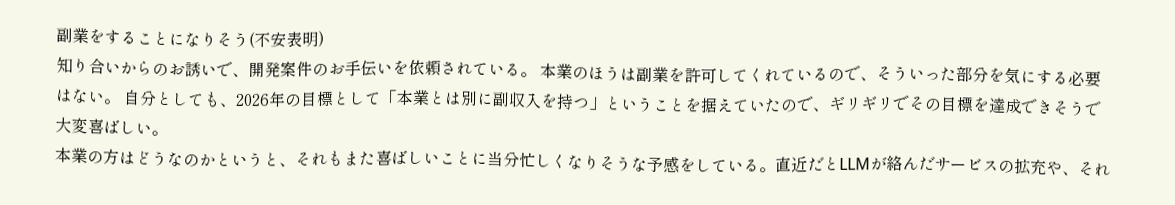副業をすることになりそう(不安表明)
知り合いからのお誘いで、開発案件のお手伝いを依頼されている。 本業のほうは副業を許可してくれているので、そういった部分を気にする必要はない。 自分としても、2026年の目標として「本業とは別に副収入を持つ」ということを据えていたので、ギリギリでその目標を達成できそうで大変喜ばしい。
本業の方はどうなのかというと、それもまた喜ばしいことに当分忙しくなりそうな予感をしている。直近だとLLMが絡んだサービスの拡充や、それ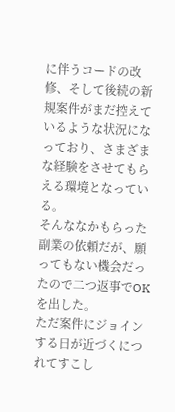に伴うコードの改修、そして後続の新規案件がまだ控えているような状況になっており、さまざまな経験をさせてもらえる環境となっている。
そんななかもらった副業の依頼だが、願ってもない機会だったので二つ返事でOKを出した。
ただ案件にジョインする日が近づくにつれてすこし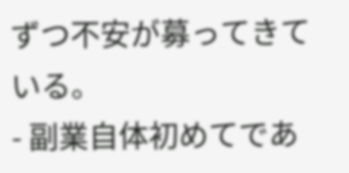ずつ不安が募ってきている。
- 副業自体初めてであ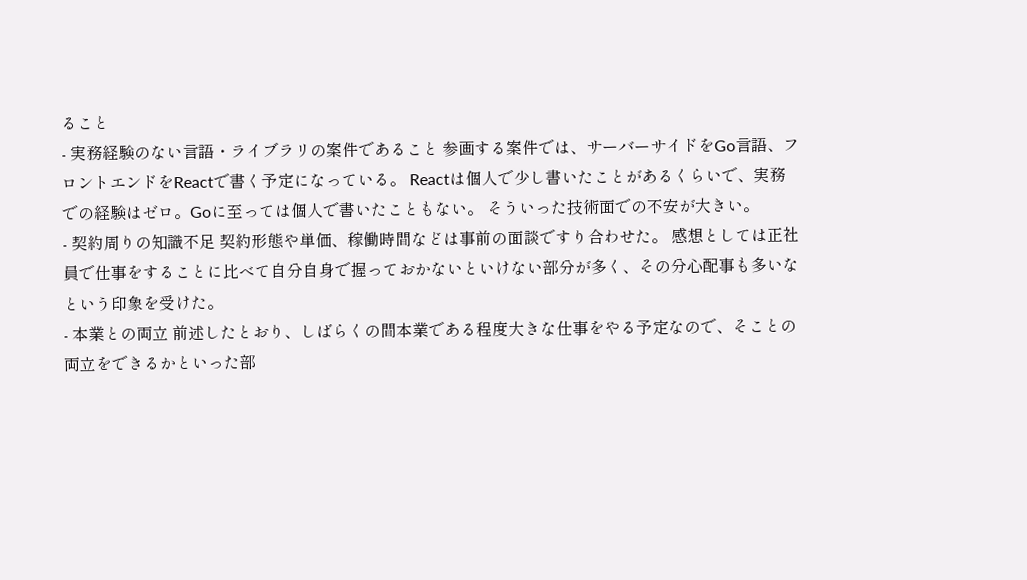ること
- 実務経験のない言語・ライブラリの案件であること 参画する案件では、サーバーサイドをGo言語、フロントエンドをReactで書く予定になっている。 Reactは個人で少し書いたことがあるくらいで、実務での経験はゼロ。Goに至っては個人で書いたこともない。 そういった技術面での不安が大きい。
- 契約周りの知識不足 契約形態や単価、稼働時間などは事前の面談ですり合わせた。 感想としては正社員で仕事をすることに比べて自分自身で握っておかないといけない部分が多く、その分心配事も多いなという印象を受けた。
- 本業との両立 前述したとおり、しばらくの間本業である程度大きな仕事をやる予定なので、そことの両立をできるかといった部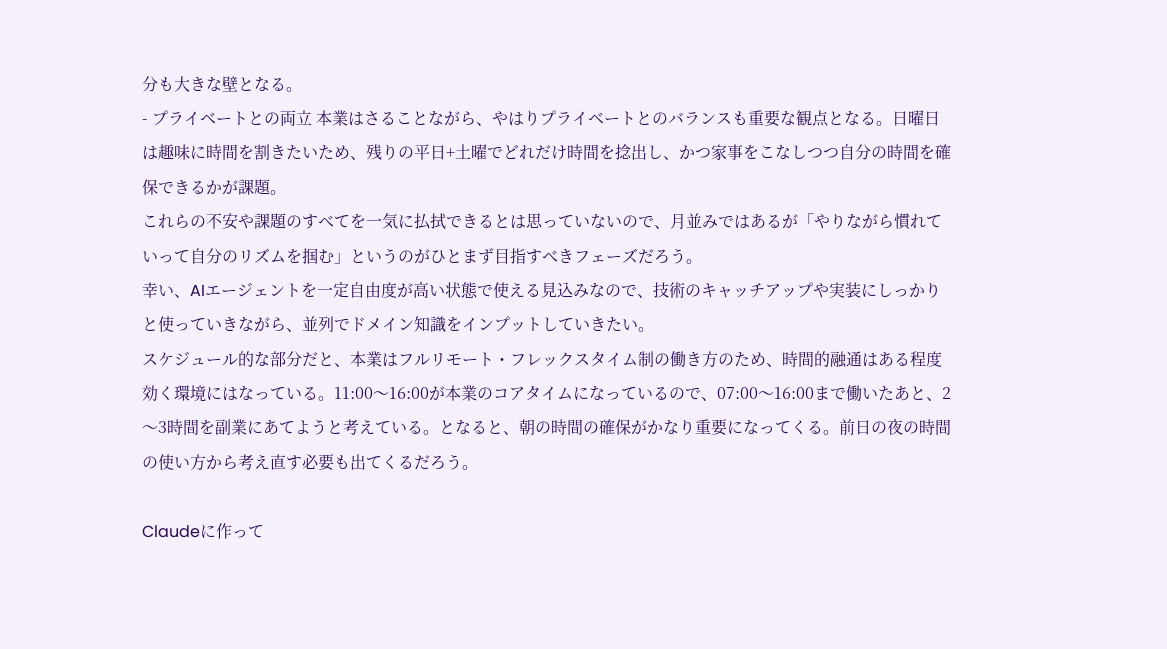分も大きな壁となる。
- プライベートとの両立 本業はさることながら、やはりプライベートとのバランスも重要な観点となる。日曜日は趣味に時間を割きたいため、残りの平日+土曜でどれだけ時間を捻出し、かつ家事をこなしつつ自分の時間を確保できるかが課題。
これらの不安や課題のすべてを一気に払拭できるとは思っていないので、月並みではあるが「やりながら慣れていって自分のリズムを掴む」というのがひとまず目指すべきフェーズだろう。
幸い、AIエージェントを一定自由度が高い状態で使える見込みなので、技術のキャッチアップや実装にしっかりと使っていきながら、並列でドメイン知識をインプットしていきたい。
スケジュール的な部分だと、本業はフルリモート・フレックスタイム制の働き方のため、時間的融通はある程度効く環境にはなっている。11:00〜16:00が本業のコアタイムになっているので、07:00〜16:00まで働いたあと、2〜3時間を副業にあてようと考えている。となると、朝の時間の確保がかなり重要になってくる。前日の夜の時間の使い方から考え直す必要も出てくるだろう。

Claudeに作って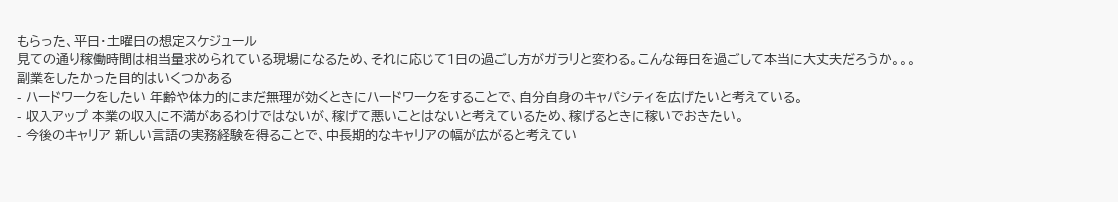もらった、平日・土曜日の想定スケジュール
見ての通り稼働時間は相当量求められている現場になるため、それに応じて1日の過ごし方がガラリと変わる。こんな毎日を過ごして本当に大丈夫だろうか。。。
副業をしたかった目的はいくつかある
- ハードワークをしたい 年齢や体力的にまだ無理が効くときにハードワークをすることで、自分自身のキャパシティを広げたいと考えている。
- 収入アップ 本業の収入に不満があるわけではないが、稼げて悪いことはないと考えているため、稼げるときに稼いでおきたい。
- 今後のキャリア 新しい言語の実務経験を得ることで、中長期的なキャリアの幅が広がると考えてい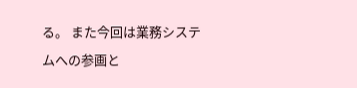る。 また今回は業務システムへの参画と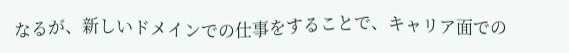なるが、新しいドメインでの仕事をすることで、キャリア面での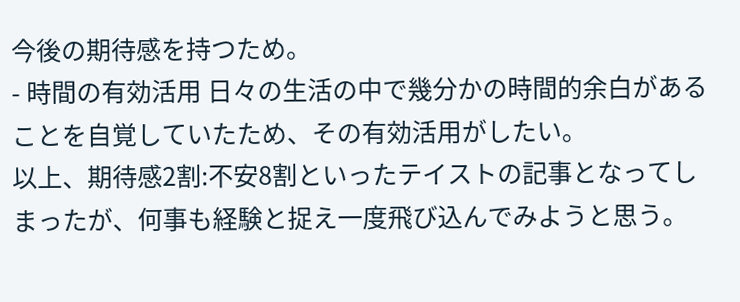今後の期待感を持つため。
- 時間の有効活用 日々の生活の中で幾分かの時間的余白があることを自覚していたため、その有効活用がしたい。
以上、期待感2割:不安8割といったテイストの記事となってしまったが、何事も経験と捉え一度飛び込んでみようと思う。